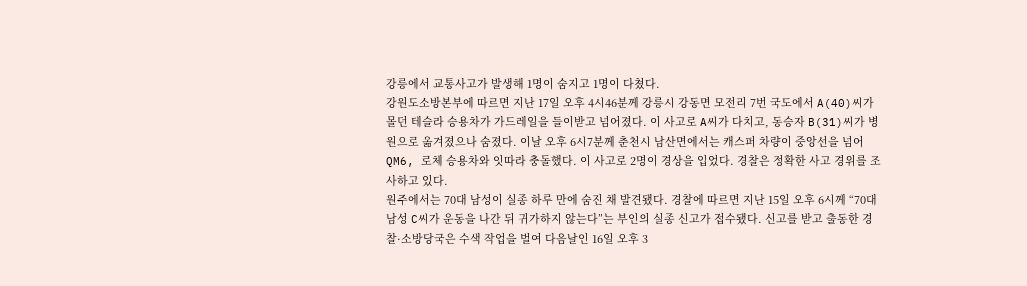강릉에서 교통사고가 발생해 1명이 숨지고 1명이 다쳤다.
강원도소방본부에 따르면 지난 17일 오후 4시46분께 강릉시 강동면 모전리 7번 국도에서 A(40)씨가 몰던 테슬라 승용차가 가드레일을 들이받고 넘어졌다. 이 사고로 A씨가 다치고, 동승자 B(31)씨가 병원으로 옮겨졌으나 숨졌다. 이날 오후 6시7분께 춘천시 남산면에서는 캐스퍼 차량이 중앙선을 넘어 QM6, 로체 승용차와 잇따라 충돌했다. 이 사고로 2명이 경상을 입었다. 경찰은 정확한 사고 경위를 조사하고 있다.
원주에서는 70대 남성이 실종 하루 만에 숨진 채 발견됐다. 경찰에 따르면 지난 15일 오후 6시께 “70대 남성 C씨가 운동을 나간 뒤 귀가하지 않는다”는 부인의 실종 신고가 접수됐다. 신고를 받고 출동한 경찰·소방당국은 수색 작업을 벌여 다음날인 16일 오후 3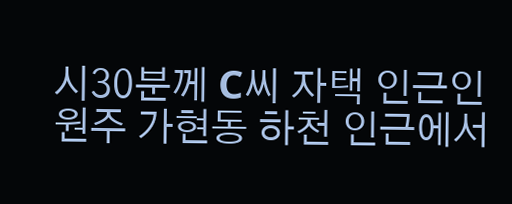시30분께 C씨 자택 인근인 원주 가현동 하천 인근에서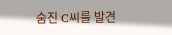숨진 C씨를 발견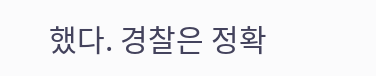했다. 경찰은 정확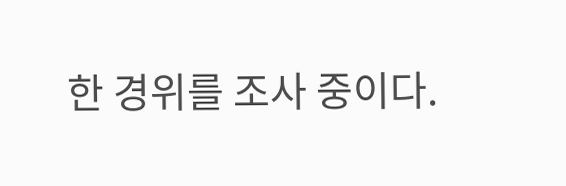한 경위를 조사 중이다.